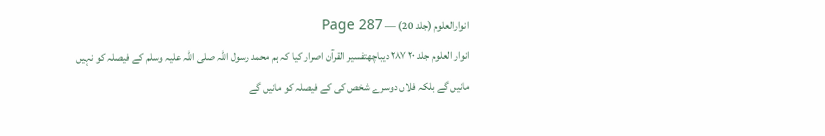انوارالعلوم (جلد 20) — Page 287
انوار العلوم جلد ۲۰ ۲۸۷ دیباچهتفسیر القرآن اصرار کیا کہ ہم محمد رسول اللہ صلی اللہ علیہ وسلم کے فیصلہ کو نہیں مانیں گے بلکہ فلاں دوسرے شخص کی کے فیصلہ کو مانیں گے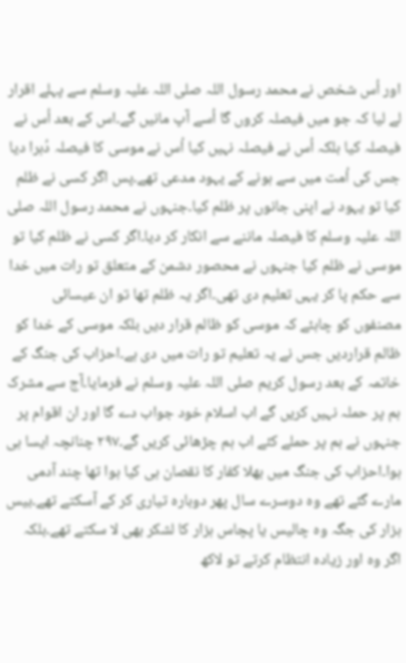اور اُس شخص نے محمد رسول اللہ صلی اللہ علیہ وسلم سے پہلے اقرار لے لیا کہ جو میں فیصلہ کروں گا اُسے آپ مانیں گے۔اس کے بعد اُس نے فیصلہ کیا بلکہ اُس نے فیصلہ نہیں کیا اُس نے موسی کا فیصلہ دُہرا دیا جس کی اُمت میں سے ہونے کے یہود مدعی تھے۔پس اگر کسی نے ظلم کیا تو یہود نے اپنی جانوں پر ظلم کیا۔جنہوں نے محمد رسول اللہ صلی اللہ علیہ وسلم کا فیصلہ ماننے سے انکار کر دیا۔اگر کسی نے ظلم کیا تو موسی نے ظلم کیا جنہوں نے محصور دشمن کے متعلق تو رات میں خدا سے حکم پا کر یہی تعلیم دی تھی۔اگر یہ ظلم تھا تو ان عیسائی مصنفوں کو چاہئے کہ موسی کو ظالم قرار دیں بلکہ موسی کے خدا کو ظالم قراردیں جس نے یہ تعلیم تو رات میں دی ہے۔احزاب کی جنگ کے خاتمہ کے بعد رسول کریم صلی اللہ علیہ وسلم نے فرمایا۔آج سے مشرک ہم پر حملہ نہیں کریں گے اب اسلام خود جواب دے گا اور ان اقوام پر جنہوں نے ہم پر حملے کئے اب ہم چڑھائی کریں گے۔۲۹۷ چنانچہ ایسا ہی ہوا۔احزاب کی جنگ میں بھلا کفار کا نقصان ہی کیا ہوا تھا چند آدمی مارے گئے تھے وہ دوسرے سال پھر دوبارہ تیاری کر کے آسکتے تھے۔بیس ہزار کی جگہ وہ چالیس یا پچاس ہزار کا لشکر بھی لا سکتے تھے۔بلکہ اگر وہ اور زیادہ انتظام کرتے تو لاکھ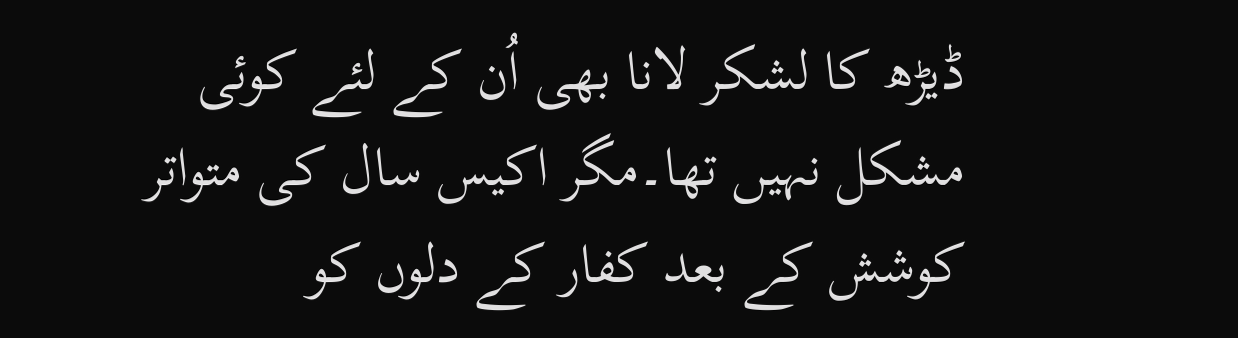ڈیڑھ کا لشکر لانا بھی اُن کے لئے کوئی مشکل نہیں تھا۔مگر اکیس سال کی متواتر کوشش کے بعد کفار کے دلوں کو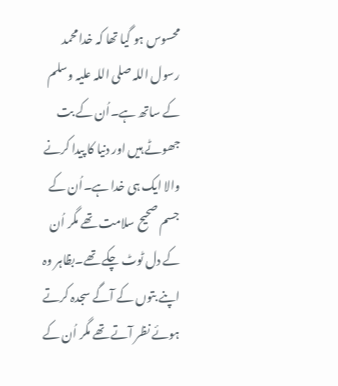محسوس ہو گیا تھا کہ خدا محمد رسول اللہ صلی اللہ علیہ وسلم کے ساتھ ہے۔اُن کے بت جھوٹے ہیں اور دنیا کا پیدا کرنے والا ایک ہی خدا ہے۔اُن کے جسم صحیح سلامت تھے مگر اُن کے دل ٹوٹ چکے تھے۔بظاہر وہ اپنے بتوں کے آگے سجدہ کرتے ہوئے نظر آتے تھے مگر اُن کے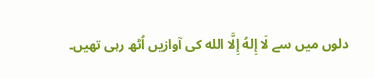دلوں میں سے لَا إِلهُ إِلَّا الله کی آوازیں اُٹھ رہی تھیں۔